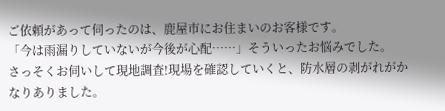ご依頼があって伺ったのは、鹿屋市にお住まいのお客様です。
「今は雨漏りしていないが今後が心配……」そういったお悩みでした。
さっそくお伺いして現地調査!現場を確認していくと、防水層の剥がれがかなりありました。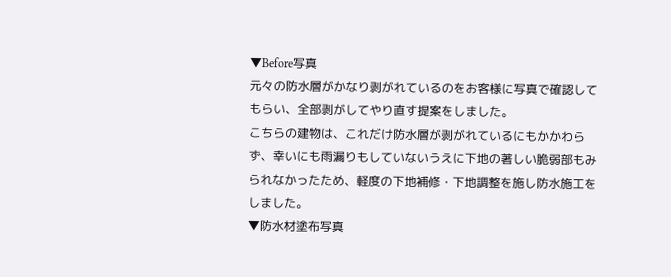▼Before写真
元々の防水層がかなり剥がれているのをお客様に写真で確認してもらい、全部剥がしてやり直す提案をしました。
こちらの建物は、これだけ防水層が剥がれているにもかかわらず、幸いにも雨漏りもしていないうえに下地の著しい脆弱部もみられなかったため、軽度の下地補修・下地調整を施し防水施工をしました。
▼防水材塗布写真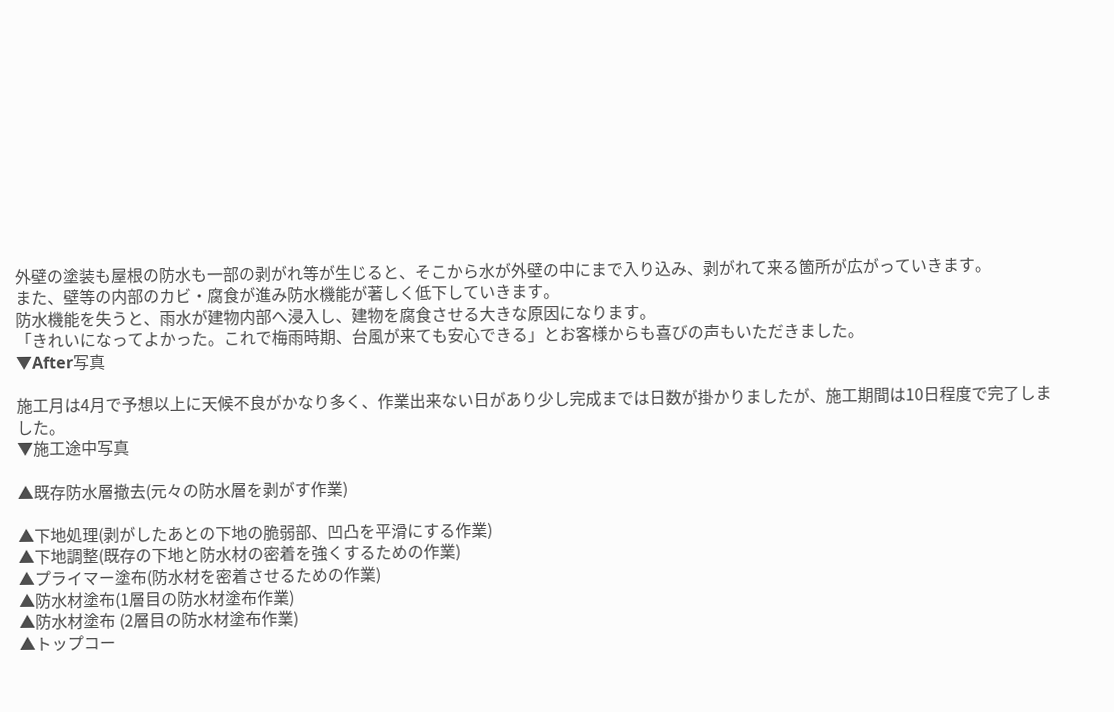外壁の塗装も屋根の防水も一部の剥がれ等が生じると、そこから水が外壁の中にまで入り込み、剥がれて来る箇所が広がっていきます。
また、壁等の内部のカビ・腐食が進み防水機能が著しく低下していきます。
防水機能を失うと、雨水が建物内部へ浸入し、建物を腐食させる大きな原因になります。
「きれいになってよかった。これで梅雨時期、台風が来ても安心できる」とお客様からも喜びの声もいただきました。
▼After写真

施工月は4月で予想以上に天候不良がかなり多く、作業出来ない日があり少し完成までは日数が掛かりましたが、施工期間は10日程度で完了しました。
▼施工途中写真

▲既存防水層撤去(元々の防水層を剥がす作業)

▲下地処理(剥がしたあとの下地の脆弱部、凹凸を平滑にする作業)
▲下地調整(既存の下地と防水材の密着を強くするための作業)
▲プライマー塗布(防水材を密着させるための作業)
▲防水材塗布(1層目の防水材塗布作業)
▲防水材塗布 (2層目の防水材塗布作業)
▲トップコー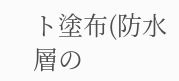ト塗布(防水層の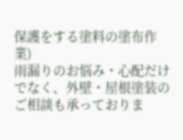保護をする塗料の塗布作業)
雨漏りのお悩み・心配だけでなく、外壁・屋根塗装のご相談も承っておりま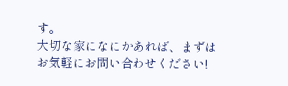す。
大切な家になにかあれば、まずはお気軽にお問い合わせください!